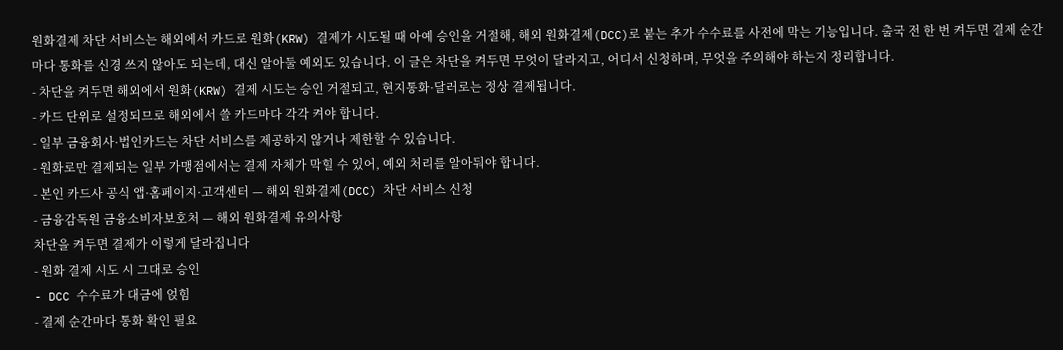원화결제 차단 서비스는 해외에서 카드로 원화(KRW) 결제가 시도될 때 아예 승인을 거절해, 해외 원화결제(DCC)로 붙는 추가 수수료를 사전에 막는 기능입니다. 출국 전 한 번 켜두면 결제 순간마다 통화를 신경 쓰지 않아도 되는데, 대신 알아둘 예외도 있습니다. 이 글은 차단을 켜두면 무엇이 달라지고, 어디서 신청하며, 무엇을 주의해야 하는지 정리합니다.
- 차단을 켜두면 해외에서 원화(KRW) 결제 시도는 승인 거절되고, 현지통화·달러로는 정상 결제됩니다.
- 카드 단위로 설정되므로 해외에서 쓸 카드마다 각각 켜야 합니다.
- 일부 금융회사·법인카드는 차단 서비스를 제공하지 않거나 제한할 수 있습니다.
- 원화로만 결제되는 일부 가맹점에서는 결제 자체가 막힐 수 있어, 예외 처리를 알아둬야 합니다.
- 본인 카드사 공식 앱·홈페이지·고객센터 — 해외 원화결제(DCC) 차단 서비스 신청
- 금융감독원 금융소비자보호처 — 해외 원화결제 유의사항
차단을 켜두면 결제가 이렇게 달라집니다
- 원화 결제 시도 시 그대로 승인
- DCC 수수료가 대금에 얹힘
- 결제 순간마다 통화 확인 필요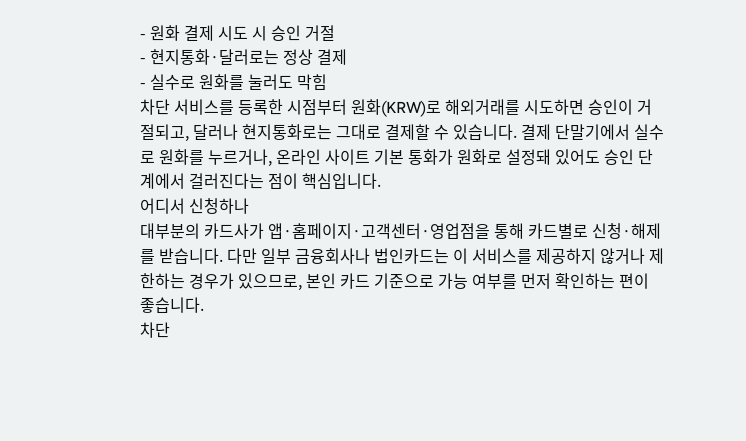- 원화 결제 시도 시 승인 거절
- 현지통화·달러로는 정상 결제
- 실수로 원화를 눌러도 막힘
차단 서비스를 등록한 시점부터 원화(KRW)로 해외거래를 시도하면 승인이 거절되고, 달러나 현지통화로는 그대로 결제할 수 있습니다. 결제 단말기에서 실수로 원화를 누르거나, 온라인 사이트 기본 통화가 원화로 설정돼 있어도 승인 단계에서 걸러진다는 점이 핵심입니다.
어디서 신청하나
대부분의 카드사가 앱·홈페이지·고객센터·영업점을 통해 카드별로 신청·해제를 받습니다. 다만 일부 금융회사나 법인카드는 이 서비스를 제공하지 않거나 제한하는 경우가 있으므로, 본인 카드 기준으로 가능 여부를 먼저 확인하는 편이 좋습니다.
차단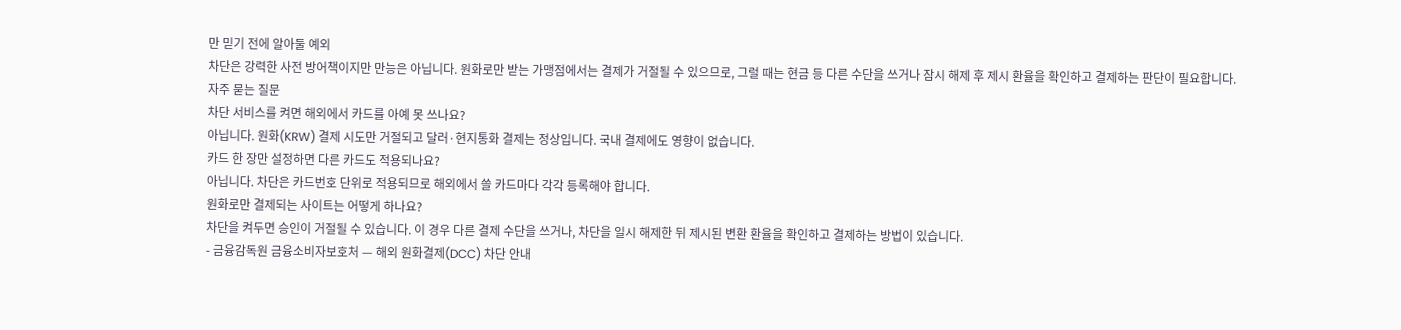만 믿기 전에 알아둘 예외
차단은 강력한 사전 방어책이지만 만능은 아닙니다. 원화로만 받는 가맹점에서는 결제가 거절될 수 있으므로, 그럴 때는 현금 등 다른 수단을 쓰거나 잠시 해제 후 제시 환율을 확인하고 결제하는 판단이 필요합니다.
자주 묻는 질문
차단 서비스를 켜면 해외에서 카드를 아예 못 쓰나요?
아닙니다. 원화(KRW) 결제 시도만 거절되고 달러·현지통화 결제는 정상입니다. 국내 결제에도 영향이 없습니다.
카드 한 장만 설정하면 다른 카드도 적용되나요?
아닙니다. 차단은 카드번호 단위로 적용되므로 해외에서 쓸 카드마다 각각 등록해야 합니다.
원화로만 결제되는 사이트는 어떻게 하나요?
차단을 켜두면 승인이 거절될 수 있습니다. 이 경우 다른 결제 수단을 쓰거나, 차단을 일시 해제한 뒤 제시된 변환 환율을 확인하고 결제하는 방법이 있습니다.
- 금융감독원 금융소비자보호처 — 해외 원화결제(DCC) 차단 안내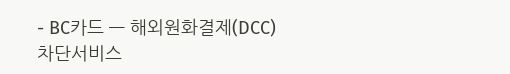- BC카드 — 해외원화결제(DCC) 차단서비스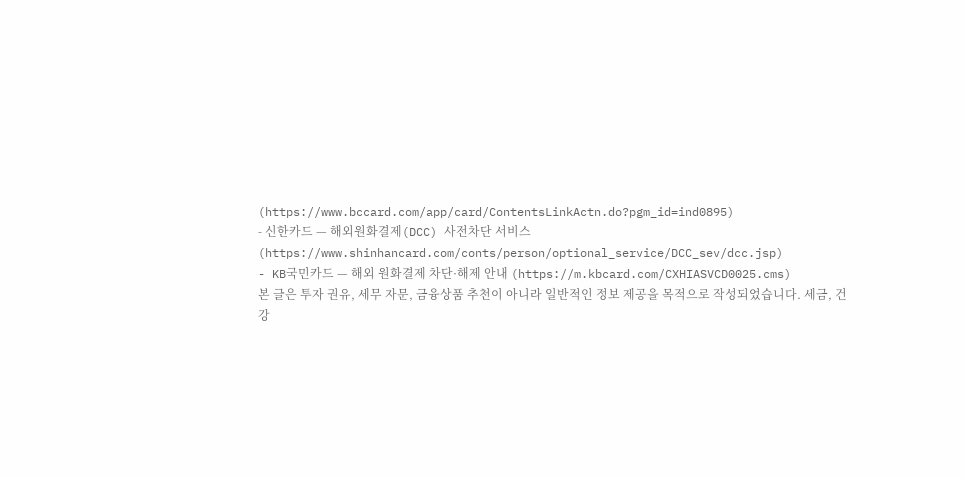(https://www.bccard.com/app/card/ContentsLinkActn.do?pgm_id=ind0895)
- 신한카드 — 해외원화결제(DCC) 사전차단 서비스 (https://www.shinhancard.com/conts/person/optional_service/DCC_sev/dcc.jsp)
- KB국민카드 — 해외 원화결제 차단·해제 안내 (https://m.kbcard.com/CXHIASVCD0025.cms)
본 글은 투자 권유, 세무 자문, 금융상품 추천이 아니라 일반적인 정보 제공을 목적으로 작성되었습니다. 세금, 건강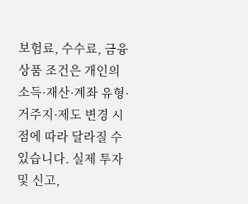보험료, 수수료, 금융상품 조건은 개인의 소득·재산·계좌 유형·거주지·제도 변경 시점에 따라 달라질 수 있습니다. 실제 투자 및 신고,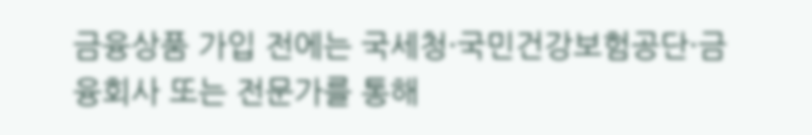금융상품 가입 전에는 국세청·국민건강보험공단·금융회사 또는 전문가를 통해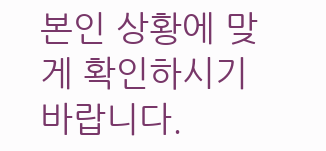본인 상황에 맞게 확인하시기 바랍니다.